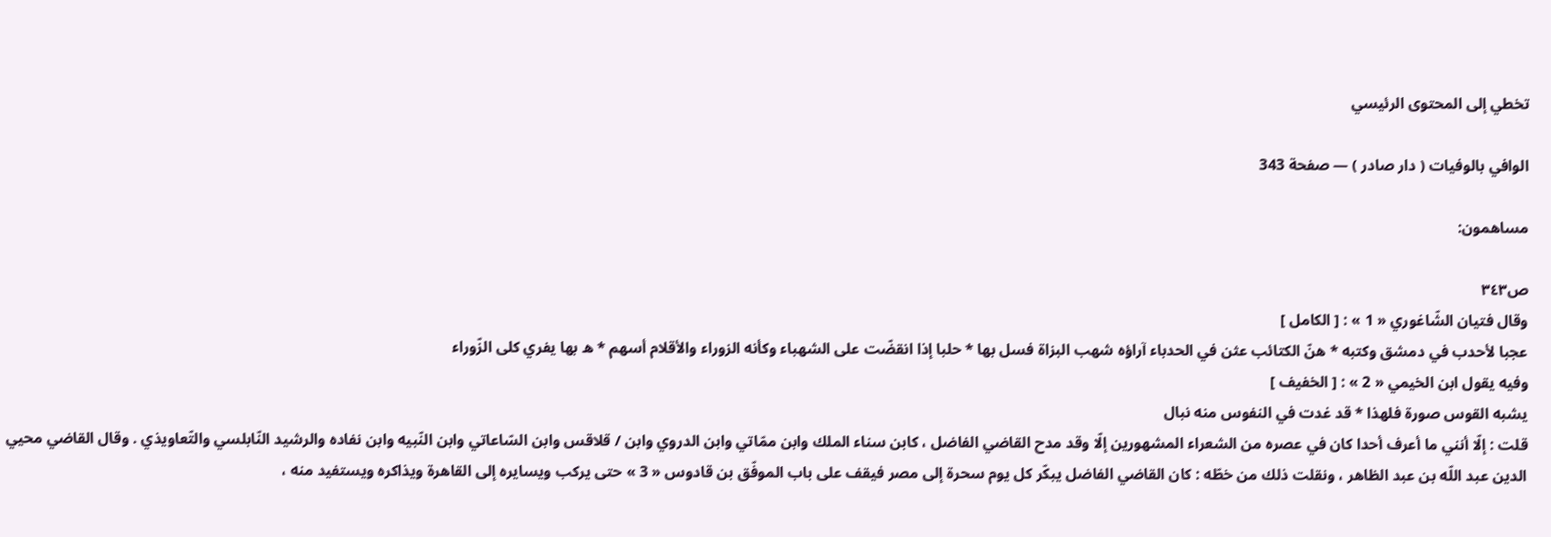تخطي إلى المحتوى الرئيسي

الوافي بالوفيات ( دار صادر ) — صفحة 343

مساهمون:

ص٣٤٣
وقال فتيان الشّاغوري « 1 » : [ الكامل ]
عجبا لأحدب في دمشق وكتبه * هنّ الكتائب عثن في الحدباء آراؤه شهب البزاة فسل بها * حلبا إذا انقضّت على الشهباء وكأنه الزوراء والأقلام أسهم * ه بها يفري كلى الزّوراء
وفيه يقول ابن الخيمي « 2 » : [ الخفيف ]
يشبه القوس صورة فلهذا * قد غدت في النفوس منه نبال
قلت : إلّا أنني ما أعرف أحدا كان في عصره من الشعراء المشهورين إلّا وقد مدح القاضي الفاضل ، كابن سناء الملك وابن ممّاتي وابن الدروي وابن / قلاقس وابن السّاعاتي وابن النّبيه وابن نفاده والرشيد النّابلسي والتّعاويذي . وقال القاضي محيي الدين عبد اللّه بن عبد الظاهر ، ونقلت ذلك من خطّه : كان القاضي الفاضل يبكّر كل يوم سحرة إلى مصر فيقف على باب الموفّق بن قادوس « 3 » حتى يركب ويسايره إلى القاهرة ويذاكره ويستفيد منه ،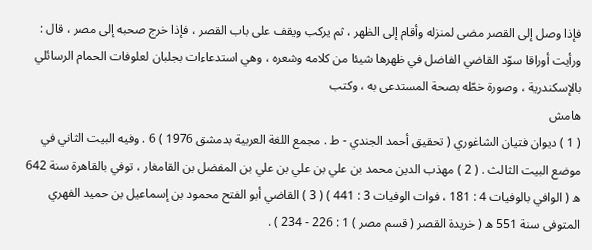فإذا وصل إلى القصر مضى لمنزله وأقام إلى الظهر ، ثم يركب ويقف على باب القصر ، فإذا خرج صحبه إلى مصر ، قال : ورأيت أوراقا سوّد القاضي الفاضل في ظهرها شيئا من كلامه وشعره ، وهي استدعاءات بجلبان لعلوفات الحمام الرسائلي بالإسكندرية ، وصورة خطّه بصحة المستدعى به ، وكتب
هامش
( 1 ) ديوان فتيان الشاغوري ( تحقيق أحمد الجندي - ط . مجمع اللغة العربية بدمشق 1976 ) 6 . وفيه البيت الثاني في موضع البيت الثالث . ( 2 ) مهذب الدين محمد بن علي بن علي بن علي بن المفضل بن القامغار ، توفي بالقاهرة سنة 642 ه ( الوافي بالوفيات 4 : 181 ، فوات الوفيات 3 : 441 ) ( 3 ) القاضي أبو الفتح محمود بن إسماعيل بن حميد الفهري المتوفى سنة 551 ه ( خريدة القصر ( قسم مصر ) 1 : 226 - 234 ) .